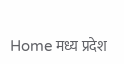Home मध्य प्रदेश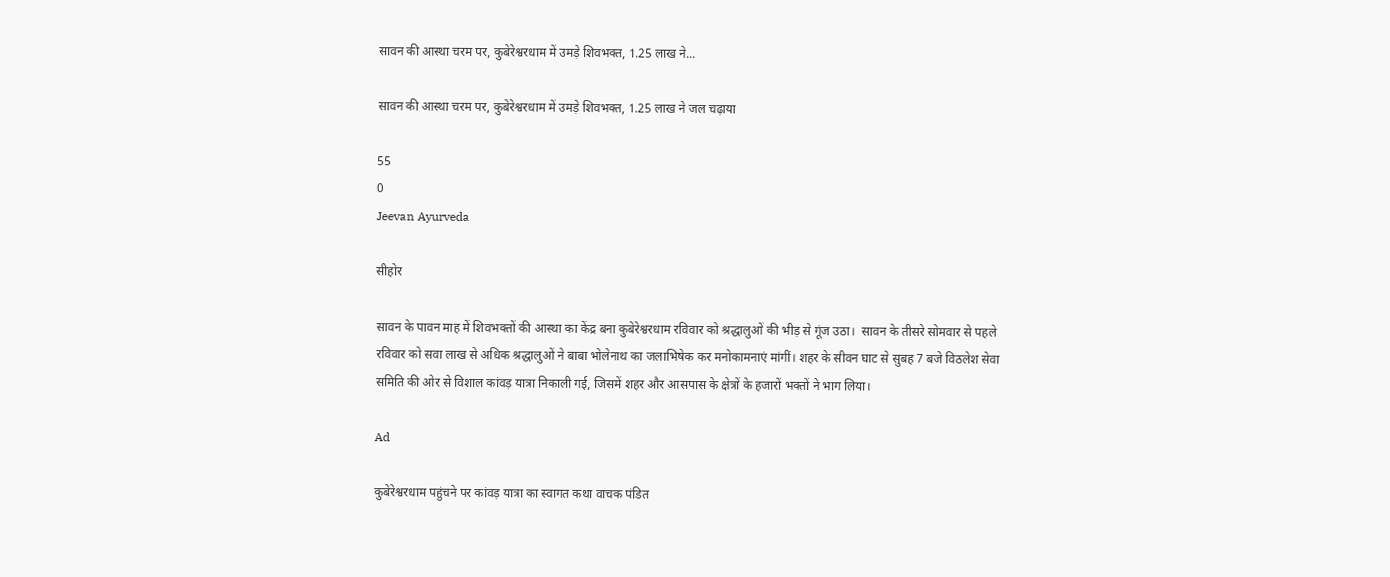सावन की आस्था चरम पर, कुबेरेश्वरधाम में उमड़े शिवभक्त, 1.25 लाख ने...

सावन की आस्था चरम पर, कुबेरेश्वरधाम में उमड़े शिवभक्त, 1.25 लाख ने जल चढ़ाया

55
0
Jeevan Ayurveda

सीहोर

सावन के पावन माह में शिवभक्तों की आस्था का केंद्र बना कुबेरेश्वरधाम रविवार को श्रद्धालुओं की भीड़ से गूंज उठा।  सावन के तीसरे सोमवार से पहले रविवार को सवा लाख से अधिक श्रद्धालुओं ने बाबा भोलेनाथ का जलाभिषेक कर मनोकामनाएं मांगीं। शहर के सीवन घाट से सुबह 7 बजे विठलेश सेवा समिति की ओर से विशाल कांवड़ यात्रा निकाली गई, जिसमें शहर और आसपास के क्षेत्रों के हजारों भक्तों ने भाग लिया।

Ad

कुबेरेश्वरधाम पहुंचने पर कांवड़ यात्रा का स्वागत कथा वाचक पंडित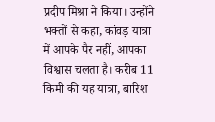प्रदीप मिश्रा ने किया। उन्होंने भक्तों से कहा, कांवड़ यात्रा में आपके पैर नहीं, आपका विश्वास चलता है। करीब 11 किमी की यह यात्रा, बारिश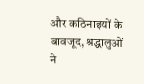और कठिनाइयों के बावजूद, श्रद्धालुओं ने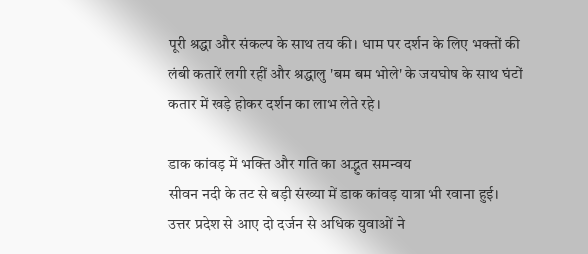पूरी श्रद्धा और संकल्प के साथ तय की। धाम पर दर्शन के लिए भक्तों की लंबी कतारें लगी रहीं और श्रद्धालु 'बम बम भोले' के जयघोष के साथ घंटों कतार में खड़े होकर दर्शन का लाभ लेते रहे।

डाक कांवड़ में भक्ति और गति का अद्भुत समन्वय
सीवन नदी के तट से बड़ी संख्या में डाक कांवड़ यात्रा भी रवाना हुई। उत्तर प्रदेश से आए दो दर्जन से अधिक युवाओं ने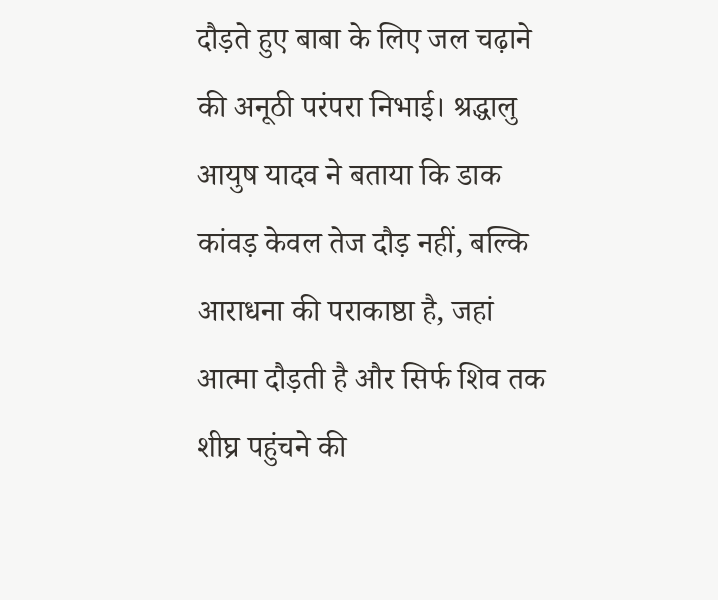दौड़ते हुए बाबा के लिए जल चढ़ाने की अनूठी परंपरा निभाई। श्रद्धालु आयुष यादव ने बताया कि डाक कांवड़ केवल तेज दौड़ नहीं, बल्कि आराधना की पराकाष्ठा है, जहां आत्मा दौड़ती है और सिर्फ शिव तक शीघ्र पहुंचने की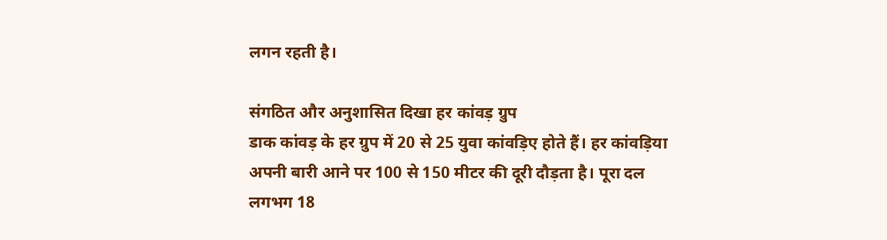लगन रहती है।

संगठित और अनुशासित दिखा हर कांवड़ ग्रुप
डाक कांवड़ के हर ग्रुप में 20 से 25 युवा कांवड़िए होते हैं। हर कांवड़िया अपनी बारी आने पर 100 से 150 मीटर की दूरी दौड़ता है। पूरा दल लगभग 18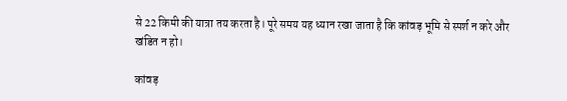से 22 किमी की यात्रा तय करता है। पूरे समय यह ध्यान रखा जाता है कि कांवड़ भूमि से स्पर्श न करे और खंडित न हो।

कांवड़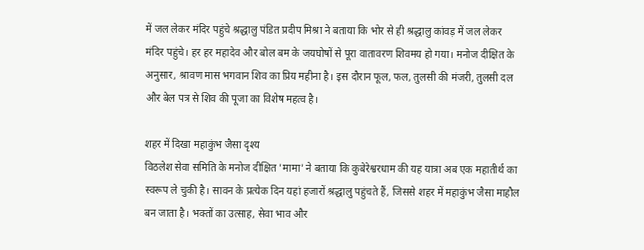में जल लेकर मंदिर पहुंचे श्रद्धालु पंडित प्रदीप मिश्रा ने बताया कि भोर से ही श्रद्धालु कांवड़ में जल लेकर मंदिर पहुंचे। हर हर महादेव और बोल बम के जयघोषों से पूरा वातावरण शिवमय हो गया। मनोज दीक्षित के अनुसार, श्रावण मास भगवान शिव का प्रिय महीना है। इस दौरान फूल, फल, तुलसी की मंजरी, तुलसी दल और बेल पत्र से शिव की पूजा का विशेष महत्व है।

शहर में दिखा महाकुंभ जैसा दृश्य
विठलेश सेवा समिति के मनोज दीक्षित 'मामा' ने बताया कि कुबेरेश्वरधाम की यह यात्रा अब एक महातीर्थ का स्वरूप ले चुकी है। सावन के प्रत्येक दिन यहां हजारों श्रद्धालु पहुंचते हैं, जिससे शहर में महाकुंभ जैसा माहौल बन जाता है। भक्तों का उत्साह, सेवा भाव और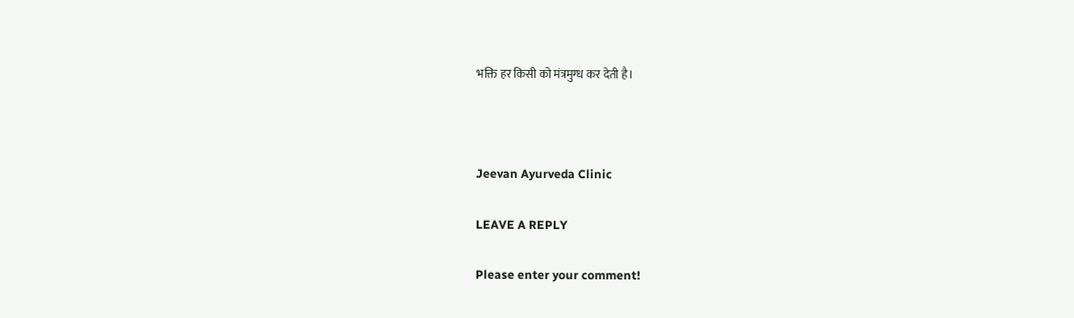भक्ति हर किसी को मंत्रमुग्ध कर देती है।



Jeevan Ayurveda Clinic

LEAVE A REPLY

Please enter your comment!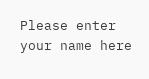Please enter your name here